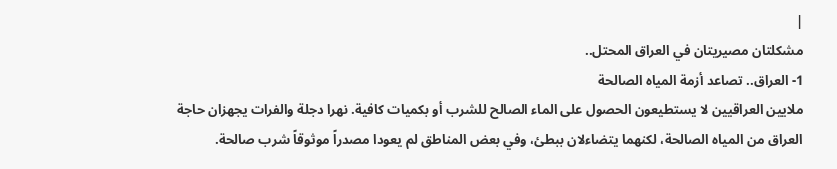|
مشكلتان مصيريتان في العراق المحتل..
1- العراق.. تصاعد أزمة المياه الصالحة
ملايين العراقيين لا يستطيعون الحصول على الماء الصالح للشرب أو بكميات كافية. نهرا دجلة والفرات يجهزان حاجة العراق من المياه الصالحة، لكنهما يتضاءلان ببطئ، وفي بعض المناطق لم يعودا مصدراً موثوقاً شرب صالحة.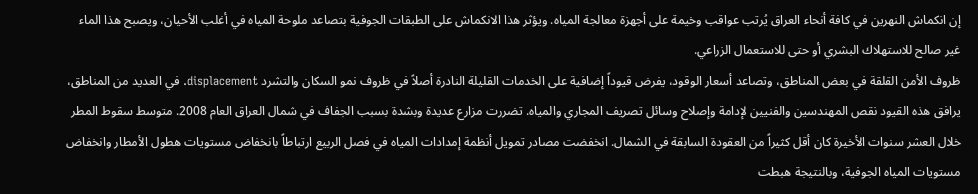إن انكماش النهرين في كافة أنحاء العراق يُرتب عواقب وخيمة على أجهزة معالجة المياه. ويؤثر هذا الانكماش على الطبقات الجوفية بتصاعد ملوحة المياه في أغلب الأحيان، ويصبح هذا الماء غير صالح للاستهلاك البشري أو حتى للاستعمال الزراعي.
ظروف الأمن القلقة في بعض المناطق، وتصاعد أسعار الوقود، يفرض قيوداً إضافية على الخدمات القليلة النادرة أصلاً في ظروف نمو السكان والتشرد displacement. في العديد من المناطق، يرافق هذه القيود نقص المهندسين والفنيين لإدامة وإصلاح وسائل تصريف المجاري والمياه. تضررت مزارع عديدة وبشدة بسبب الجفاف في شمال العراق العام 2008. متوسط سقوط المطر خلال العشر سنوات الأخيرة كان أقل كثيراً من العقودة السابقة في الشمال. انخفضت مصادر تمويل أنظمة إمدادات المياه في فصل الربيع ارتباطاً بانخفاض مستويات هطول الأمطار وانخفاض مستويات المياه الجوفية، وبالنتيجة هبطت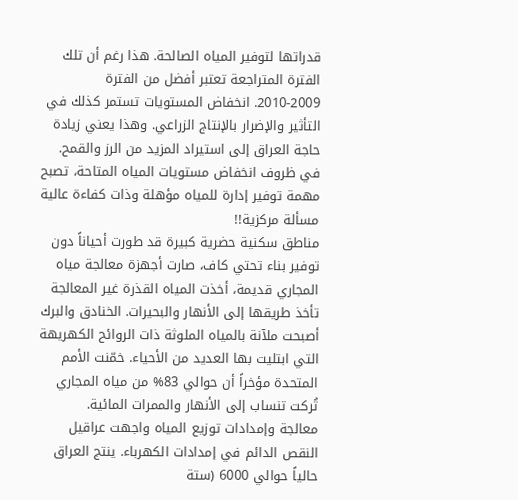قدراتها لتوفير المياه الصالحة. هذا رغم أن تلك الفترة المتراجعة تعتبر أفضل من الفترة 2009-2010. انخفاض المستويات تستمر كذلك في التأثير والإضرار بالإنتاج الزراعي. وهذا يعني زيادة حاجة العراق إلى استيراد المزيد من الرز والقمح. في ظروف انخفاض مستويات المياه المتاحة، تصبح مهمة توفير إدارة للمياه مؤهلة وذات كفاءة عالية مسألة مركزية!!
مناطق سكنية حضرية كبيرة قد طورت أحياناً دون توفير بناء تحتي كاف، صارت أجهزة معالجة مياه المجاري قديمة، أخذت المياه القذرة غير المعالجة تأخذ طريقها إلى الأنهار والبحيرات. الخنادق والبرك أصبحت ملآنة بالمياه الملوثة ذات الروائح الكهريهة التي ابتليت بها العديد من الأحياء. خمّنت الأمم المتحدة مؤخراً أن حوالي 83% من مياه المجاري تُركت تنساب إلى الأنهار والممرات المائية.
معالجة وإمدادات توزيع المياه واجهت عراقيل النقص الدائم في إمدادات الكهرباء. ينتج العراق حالياً حوالي 6000 (ستة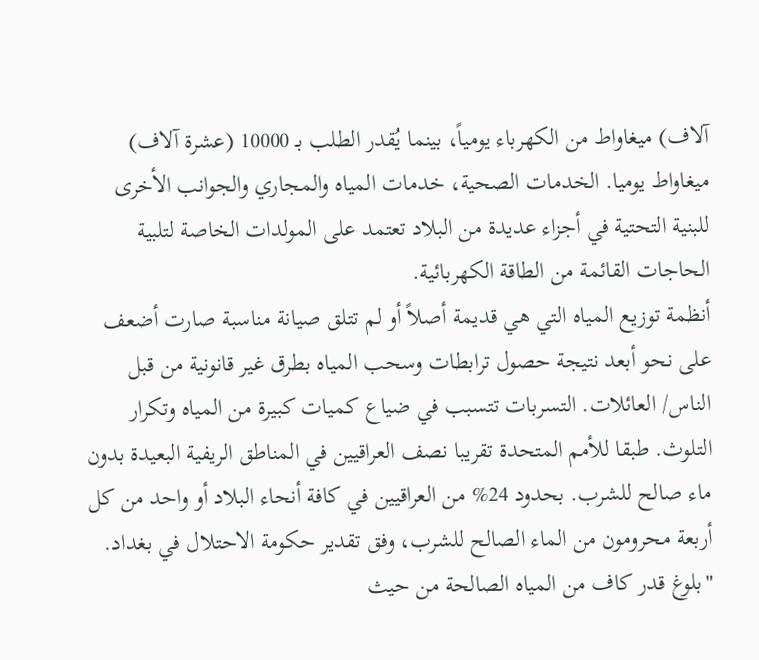آلاف) ميغاواط من الكهرباء يومياً، بينما يُقدر الطلب بـ 10000 (عشرة آلاف) ميغاواط يوميا. الخدمات الصحية، خدمات المياه والمجاري والجوانب الأخرى للبنية التحتية في أجزاء عديدة من البلاد تعتمد على المولدات الخاصة لتلبية الحاجات القائمة من الطاقة الكهربائية.
أنظمة توزيع المياه التي هي قديمة أصلاً أو لم تتلق صيانة مناسبة صارت أضعف على نحو أبعد نتيجة حصول ترابطات وسحب المياه بطرق غير قانونية من قبل الناس/ العائلات. التسربات تتسبب في ضياع كميات كبيرة من المياه وتكرار التلوث. طبقا للأمم المتحدة تقريبا نصف العراقيين في المناطق الريفية البعيدة بدون ماء صالح للشرب. بحدود 24% من العراقيين في كافة أنحاء البلاد أو واحد من كل أربعة محرومون من الماء الصالح للشرب، وفق تقدير حكومة الاحتلال في بغداد.
"بلوغ قدر كاف من المياه الصالحة من حيث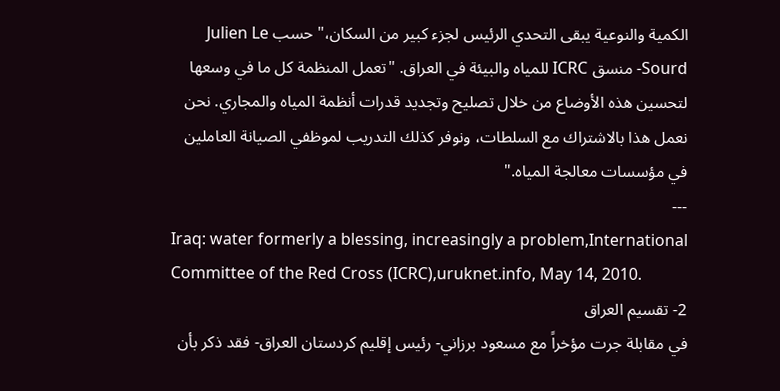الكمية والنوعية يبقى التحدي الرئيس لجزء كبير من السكان،" حسب Julien Le Sourd- منسق ICRC للمياه والبيئة في العراق. "تعمل المنظمة كل ما في وسعها لتحسين هذه الأوضاع من خلال تصليح وتجديد قدرات أنظمة المياه والمجاري. نحن نعمل هذا بالاشتراك مع السلطات، ونوفر كذلك التدريب لموظفي الصيانة العاملين في مؤسسات معالجة المياه."
---
Iraq: water formerly a blessing, increasingly a problem,International Committee of the Red Cross (ICRC),uruknet.info, May 14, 2010.
2- تقسيم العراق
في مقابلة جرت مؤخراً مع مسعود برزاني- رئيس إقليم كردستان العراق- فقد ذكر بأن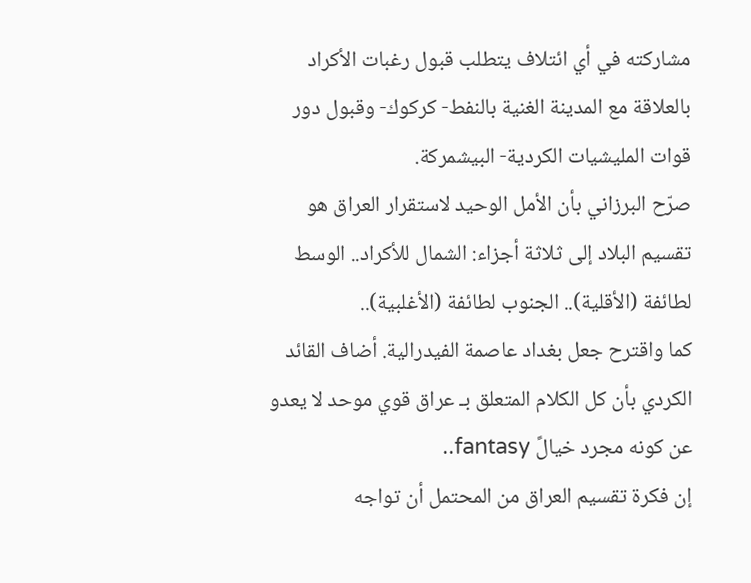مشاركته في أي ائتلاف يتطلب قبول رغبات الأكراد بالعلاقة مع المدينة الغنية بالنفط- كركوك- وقبول دور قوات المليشيات الكردية- البيشمركة.
صرّح البرزاني بأن الأمل الوحيد لاستقرار العراق هو تقسيم البلاد إلى ثلاثة أجزاء: الشمال للأكراد.. الوسط لطائفة (الأقلية).. الجنوب لطائفة (الأغلبية)..
كما واقترح جعل بغداد عاصمة الفيدرالية. أضاف القائد الكردي بأن كل الكلام المتعلق بـ عراق قوي موحد لا يعدو عن كونه مجرد خيالً fantasy..
إن فكرة تقسيم العراق من المحتمل أن تواجه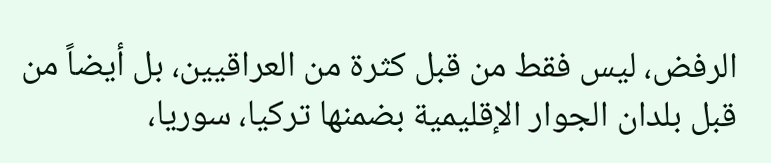الرفض، ليس فقط من قبل كثرة من العراقيين، بل أيضاً من قبل بلدان الجوار الإقليمية بضمنها تركيا، سوريا،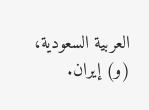العربية السعودية، (و) إيران.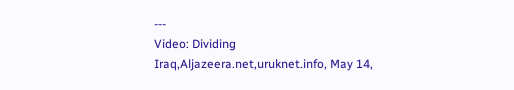---
Video: Dividing Iraq,Aljazeera.net,uruknet.info, May 14,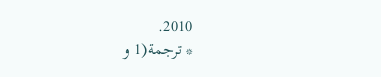2010.
* ترجمة(1 و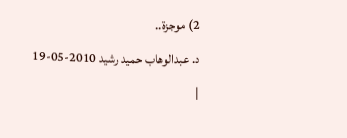2) موجزة..
د. عبدالوهاب حميد رشيد 2010-05-19
|